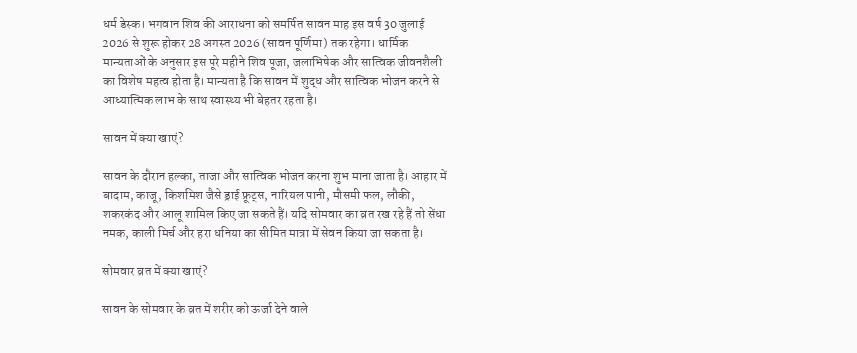धर्म डेस्क। भगवान शिव की आराधना को समर्पित सावन माह इस वर्ष 30 जुलाई 2026 से शुरू होकर 28 अगस्त 2026 (सावन पूर्णिमा) तक रहेगा। धार्मिक मान्यताओं के अनुसार इस पूरे महीने शिव पूजा, जलाभिषेक और सात्विक जीवनशैली का विशेष महत्व होता है। मान्यता है कि सावन में शुद्ध और सात्विक भोजन करने से आध्यात्मिक लाभ के साथ स्वास्थ्य भी बेहतर रहता है।

सावन में क्या खाएं?

सावन के दौरान हल्का, ताजा और सात्विक भोजन करना शुभ माना जाता है। आहार में बादाम, काजू, किशमिश जैसे ड्राई फ्रूट्स, नारियल पानी, मौसमी फल, लौकी, शकरकंद और आलू शामिल किए जा सकते हैं। यदि सोमवार का व्रत रख रहे हैं तो सेंधा नमक, काली मिर्च और हरा धनिया का सीमित मात्रा में सेवन किया जा सकता है।

सोमवार व्रत में क्या खाएं?

सावन के सोमवार के व्रत में शरीर को ऊर्जा देने वाले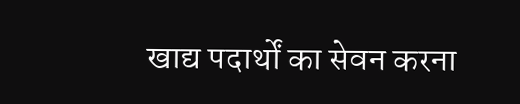खाद्य पदार्थों का सेवन करना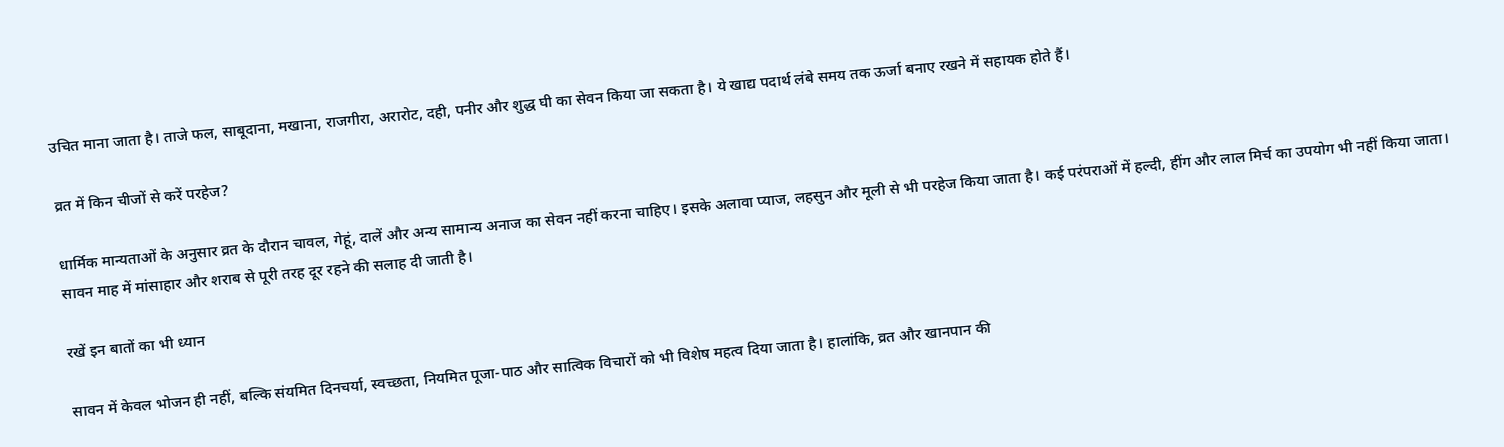उचित माना जाता है। ताजे फल, साबूदाना, मखाना, राजगीरा, अरारोट, दही, पनीर और शुद्ध घी का सेवन किया जा सकता है। ये खाद्य पदार्थ लंबे समय तक ऊर्जा बनाए रखने में सहायक होते हैं।

व्रत में किन चीजों से करें परहेज?

धार्मिक मान्यताओं के अनुसार व्रत के दौरान चावल, गेहूं, दालें और अन्य सामान्य अनाज का सेवन नहीं करना चाहिए। इसके अलावा प्याज, लहसुन और मूली से भी परहेज किया जाता है। कई परंपराओं में हल्दी, हींग और लाल मिर्च का उपयोग भी नहीं किया जाता। सावन माह में मांसाहार और शराब से पूरी तरह दूर रहने की सलाह दी जाती है।

रखें इन बातों का भी ध्यान

सावन में केवल भोजन ही नहीं, बल्कि संयमित दिनचर्या, स्वच्छता, नियमित पूजा-पाठ और सात्विक विचारों को भी विशेष महत्व दिया जाता है। हालांकि, व्रत और खानपान की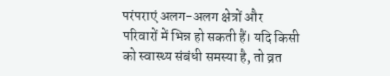परंपराएं अलग-अलग क्षेत्रों और परिवारों में भिन्न हो सकती हैं। यदि किसी को स्वास्थ्य संबंधी समस्या है, तो व्रत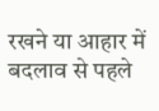रखने या आहार में बदलाव से पहले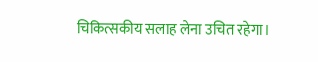चिकित्सकीय सलाह लेना उचित रहेगा।